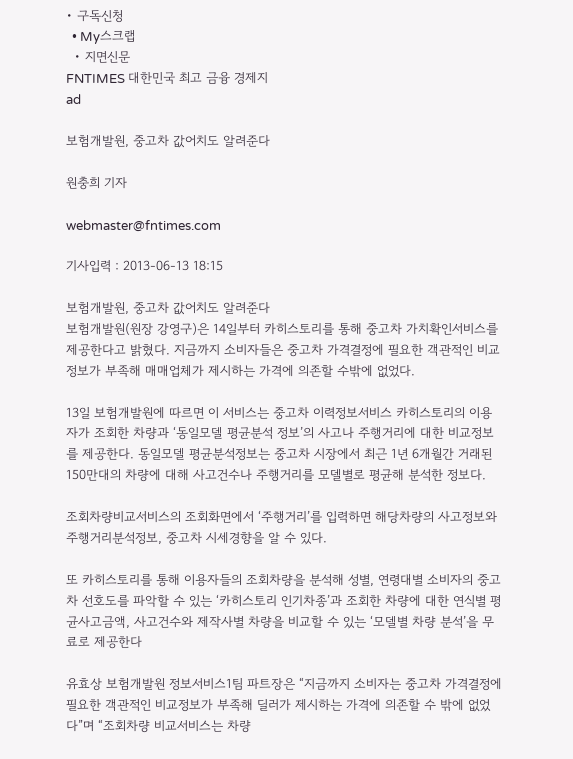• 구독신청
  • My스크랩
  • 지면신문
FNTIMES 대한민국 최고 금융 경제지
ad

보험개발원, 중고차 값어치도 알려준다

원충희 기자

webmaster@fntimes.com

기사입력 : 2013-06-13 18:15

보험개발원, 중고차 값어치도 알려준다
보험개발원(원장 강영구)은 14일부터 카히스토리를 통해 중고차 가치확인서비스를 제공한다고 밝혔다. 지금까지 소비자들은 중고차 가격결정에 필요한 객관적인 비교정보가 부족해 매매업체가 제시하는 가격에 의존할 수밖에 없었다.

13일 보험개발원에 따르면 이 서비스는 중고차 이력정보서비스 카히스토리의 이용자가 조회한 차량과 ‘동일모델 평균분석 정보’의 사고나 주행거리에 대한 비교정보를 제공한다. 동일모델 평균분석정보는 중고차 시장에서 최근 1년 6개월간 거래된 150만대의 차량에 대해 사고건수나 주행거리를 모델별로 평균해 분석한 정보다.

조회차량비교서비스의 조회화면에서 ‘주행거리’를 입력하면 해당차량의 사고정보와 주행거리분석정보, 중고차 시세경향을 알 수 있다.

또 카히스토리를 통해 이용자들의 조회차량을 분석해 성별, 연령대별 소비자의 중고차 선호도를 파악할 수 있는 ‘카히스토리 인기차종’과 조회한 차량에 대한 연식별 평균사고금액, 사고건수와 제작사별 차량을 비교할 수 있는 ‘모델별 차량 분석’을 무료로 제공한다

유효상 보험개발원 정보서비스1팀 파트장은 “지금까지 소비자는 중고차 가격결정에 필요한 객관적인 비교정보가 부족해 딜러가 제시하는 가격에 의존할 수 밖에 없었다”며 “조회차량 비교서비스는 차량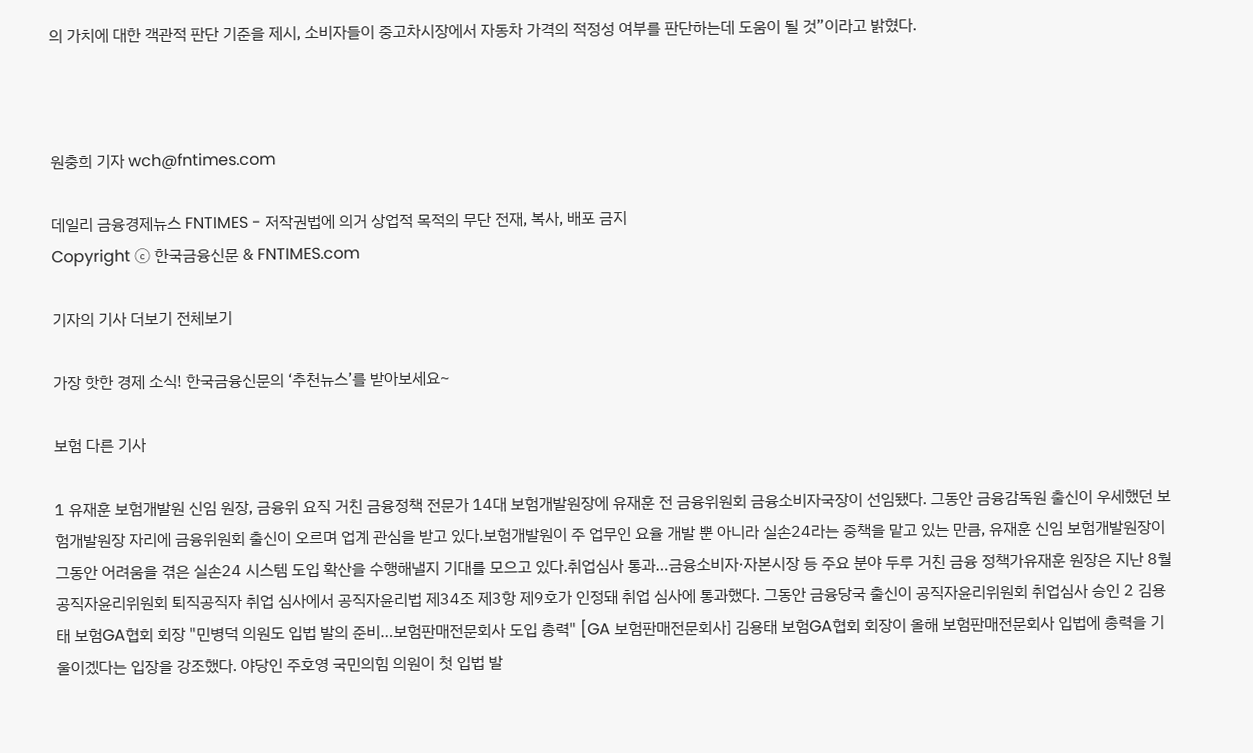의 가치에 대한 객관적 판단 기준을 제시, 소비자들이 중고차시장에서 자동차 가격의 적정성 여부를 판단하는데 도움이 될 것”이라고 밝혔다.



원충희 기자 wch@fntimes.com

데일리 금융경제뉴스 FNTIMES - 저작권법에 의거 상업적 목적의 무단 전재, 복사, 배포 금지
Copyright ⓒ 한국금융신문 & FNTIMES.com

기자의 기사 더보기 전체보기

가장 핫한 경제 소식! 한국금융신문의 ‘추천뉴스’를 받아보세요~

보험 다른 기사

1 유재훈 보험개발원 신임 원장, 금융위 요직 거친 금융정책 전문가 14대 보험개발원장에 유재훈 전 금융위원회 금융소비자국장이 선임됐다. 그동안 금융감독원 출신이 우세했던 보험개발원장 자리에 금융위원회 출신이 오르며 업계 관심을 받고 있다.보험개발원이 주 업무인 요율 개발 뿐 아니라 실손24라는 중책을 맡고 있는 만큼, 유재훈 신임 보험개발원장이 그동안 어려움을 겪은 실손24 시스템 도입 확산을 수행해낼지 기대를 모으고 있다.취업심사 통과…금융소비자·자본시장 등 주요 분야 두루 거친 금융 정책가유재훈 원장은 지난 8월 공직자윤리위원회 퇴직공직자 취업 심사에서 공직자윤리법 제34조 제3항 제9호가 인정돼 취업 심사에 통과했다. 그동안 금융당국 출신이 공직자윤리위원회 취업심사 승인 2 김용태 보험GA협회 회장 "민병덕 의원도 입법 발의 준비…보험판매전문회사 도입 총력" [GA 보험판매전문회사] 김용태 보험GA협회 회장이 올해 보험판매전문회사 입법에 총력을 기울이겠다는 입장을 강조했다. 야당인 주호영 국민의힘 의원이 첫 입법 발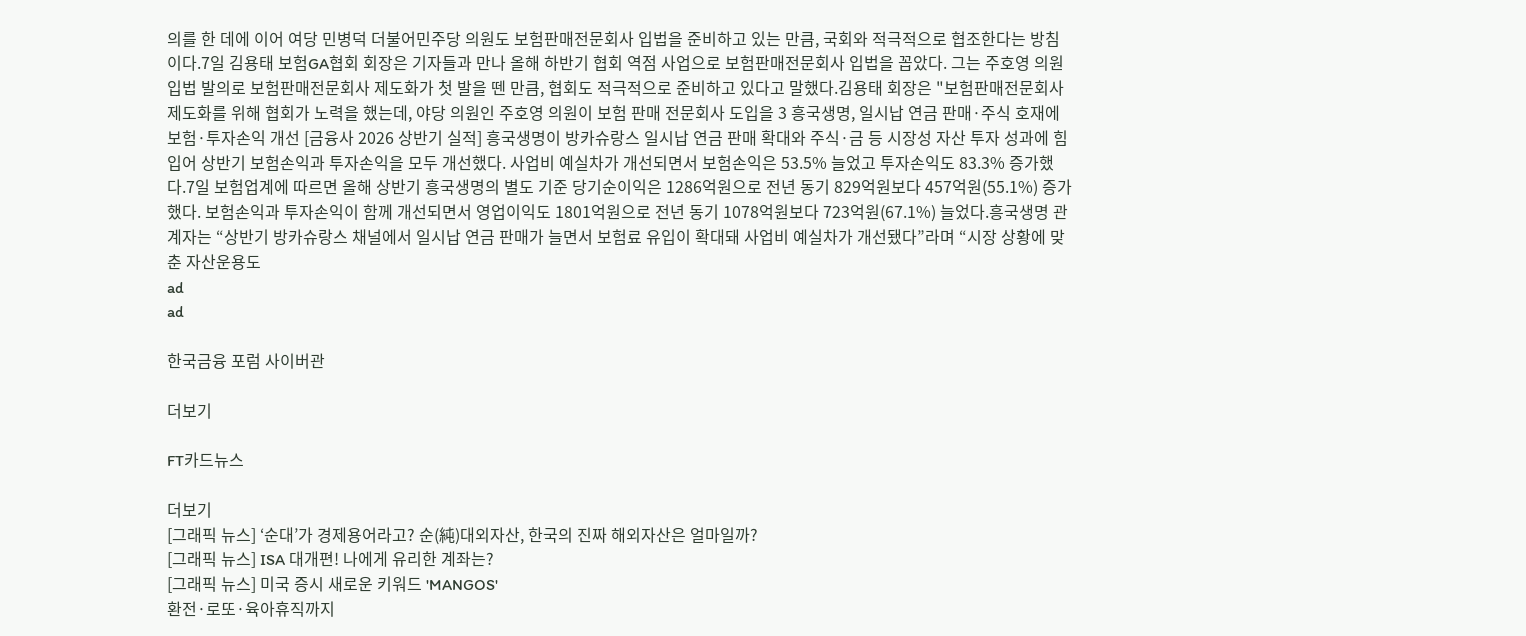의를 한 데에 이어 여당 민병덕 더불어민주당 의원도 보험판매전문회사 입법을 준비하고 있는 만큼, 국회와 적극적으로 협조한다는 방침이다.7일 김용태 보험GA협회 회장은 기자들과 만나 올해 하반기 협회 역점 사업으로 보험판매전문회사 입법을 꼽았다. 그는 주호영 의원 입법 발의로 보험판매전문회사 제도화가 첫 발을 뗀 만큼, 협회도 적극적으로 준비하고 있다고 말했다.김용태 회장은 "보험판매전문회사 제도화를 위해 협회가 노력을 했는데, 야당 의원인 주호영 의원이 보험 판매 전문회사 도입을 3 흥국생명, 일시납 연금 판매·주식 호재에 보험·투자손익 개선 [금융사 2026 상반기 실적] 흥국생명이 방카슈랑스 일시납 연금 판매 확대와 주식·금 등 시장성 자산 투자 성과에 힘입어 상반기 보험손익과 투자손익을 모두 개선했다. 사업비 예실차가 개선되면서 보험손익은 53.5% 늘었고 투자손익도 83.3% 증가했다.7일 보험업계에 따르면 올해 상반기 흥국생명의 별도 기준 당기순이익은 1286억원으로 전년 동기 829억원보다 457억원(55.1%) 증가했다. 보험손익과 투자손익이 함께 개선되면서 영업이익도 1801억원으로 전년 동기 1078억원보다 723억원(67.1%) 늘었다.흥국생명 관계자는 “상반기 방카슈랑스 채널에서 일시납 연금 판매가 늘면서 보험료 유입이 확대돼 사업비 예실차가 개선됐다”라며 “시장 상황에 맞춘 자산운용도
ad
ad

한국금융 포럼 사이버관

더보기

FT카드뉴스

더보기
[그래픽 뉴스] ‘순대’가 경제용어라고? 순(純)대외자산, 한국의 진짜 해외자산은 얼마일까?
[그래픽 뉴스] ISA 대개편! 나에게 유리한 계좌는?
[그래픽 뉴스] 미국 증시 새로운 키워드 'MANGOS'
환전·로또·육아휴직까지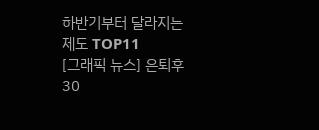하반기부터 달라지는 제도 TOP11
[그래픽 뉴스] 은퇴후 30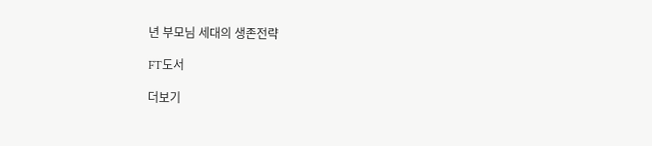년 부모님 세대의 생존전략

FT도서

더보기